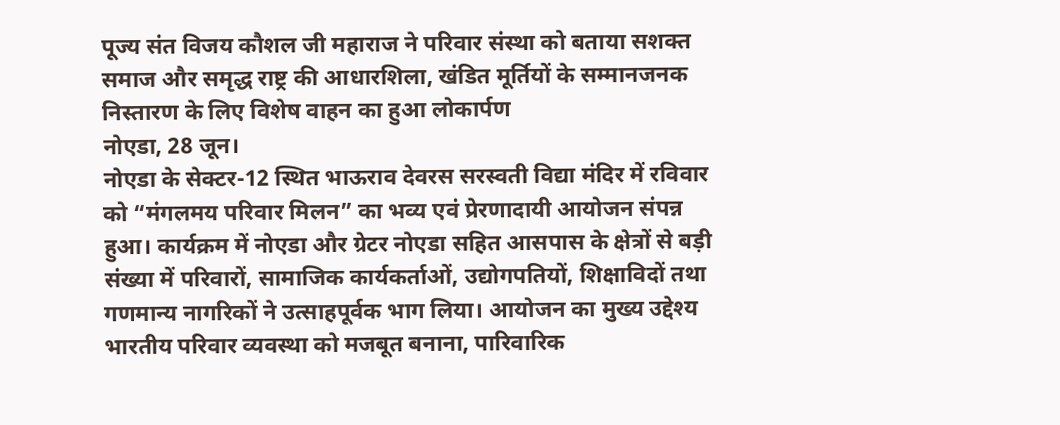पूज्य संत विजय कौशल जी महाराज ने परिवार संस्था को बताया सशक्त समाज और समृद्ध राष्ट्र की आधारशिला, खंडित मूर्तियों के सम्मानजनक निस्तारण के लिए विशेष वाहन का हुआ लोकार्पण
नोएडा, 28 जून।
नोएडा के सेक्टर-12 स्थित भाऊराव देवरस सरस्वती विद्या मंदिर में रविवार को “मंगलमय परिवार मिलन” का भव्य एवं प्रेरणादायी आयोजन संपन्न हुआ। कार्यक्रम में नोएडा और ग्रेटर नोएडा सहित आसपास के क्षेत्रों से बड़ी संख्या में परिवारों, सामाजिक कार्यकर्ताओं, उद्योगपतियों, शिक्षाविदों तथा गणमान्य नागरिकों ने उत्साहपूर्वक भाग लिया। आयोजन का मुख्य उद्देश्य भारतीय परिवार व्यवस्था को मजबूत बनाना, पारिवारिक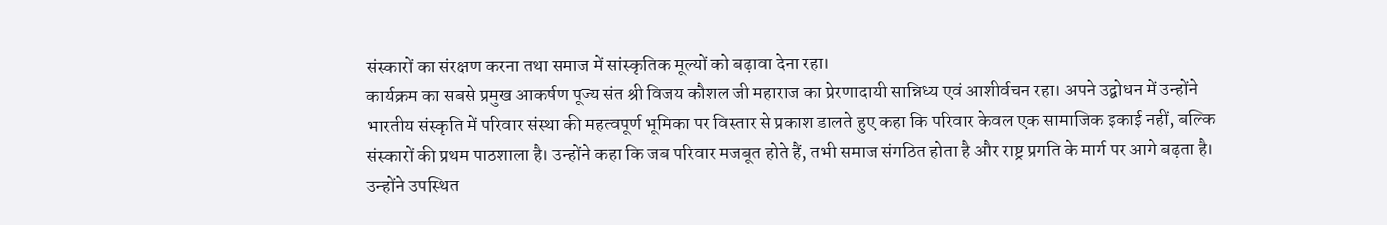संस्कारों का संरक्षण करना तथा समाज में सांस्कृतिक मूल्यों को बढ़ावा देना रहा।
कार्यक्रम का सबसे प्रमुख आकर्षण पूज्य संत श्री विजय कौशल जी महाराज का प्रेरणादायी सान्निध्य एवं आशीर्वचन रहा। अपने उद्बोधन में उन्होंने भारतीय संस्कृति में परिवार संस्था की महत्वपूर्ण भूमिका पर विस्तार से प्रकाश डालते हुए कहा कि परिवार केवल एक सामाजिक इकाई नहीं, बल्कि संस्कारों की प्रथम पाठशाला है। उन्होंने कहा कि जब परिवार मजबूत होते हैं, तभी समाज संगठित होता है और राष्ट्र प्रगति के मार्ग पर आगे बढ़ता है। उन्होंने उपस्थित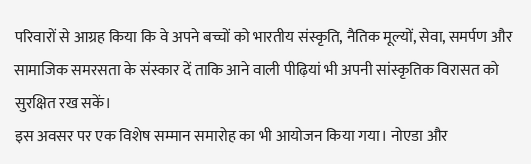परिवारों से आग्रह किया कि वे अपने बच्चों को भारतीय संस्कृति, नैतिक मूल्यों, सेवा, समर्पण और सामाजिक समरसता के संस्कार दें ताकि आने वाली पीढ़ियां भी अपनी सांस्कृतिक विरासत को सुरक्षित रख सकें।
इस अवसर पर एक विशेष सम्मान समारोह का भी आयोजन किया गया। नोएडा और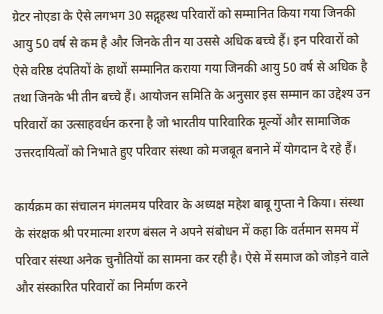ग्रेटर नोएडा के ऐसे लगभग 30 सद्गृहस्थ परिवारों को सम्मानित किया गया जिनकी आयु 50 वर्ष से कम है और जिनके तीन या उससे अधिक बच्चे हैं। इन परिवारों को ऐसे वरिष्ठ दंपतियों के हाथों सम्मानित कराया गया जिनकी आयु 50 वर्ष से अधिक है तथा जिनके भी तीन बच्चे हैं। आयोजन समिति के अनुसार इस सम्मान का उद्देश्य उन परिवारों का उत्साहवर्धन करना है जो भारतीय पारिवारिक मूल्यों और सामाजिक उत्तरदायित्वों को निभाते हुए परिवार संस्था को मजबूत बनाने में योगदान दे रहे हैं।

कार्यक्रम का संचालन मंगलमय परिवार के अध्यक्ष महेश बाबू गुप्ता ने किया। संस्था के संरक्षक श्री परमात्मा शरण बंसल ने अपने संबोधन में कहा कि वर्तमान समय में परिवार संस्था अनेक चुनौतियों का सामना कर रही है। ऐसे में समाज को जोड़ने वाले और संस्कारित परिवारों का निर्माण करने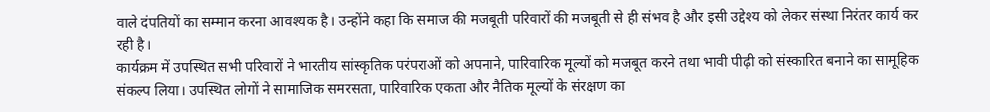वाले दंपतियों का सम्मान करना आवश्यक है। उन्होंने कहा कि समाज की मजबूती परिवारों की मजबूती से ही संभव है और इसी उद्देश्य को लेकर संस्था निरंतर कार्य कर रही है।
कार्यक्रम में उपस्थित सभी परिवारों ने भारतीय सांस्कृतिक परंपराओं को अपनाने, पारिवारिक मूल्यों को मजबूत करने तथा भावी पीढ़ी को संस्कारित बनाने का सामूहिक संकल्प लिया। उपस्थित लोगों ने सामाजिक समरसता, पारिवारिक एकता और नैतिक मूल्यों के संरक्षण का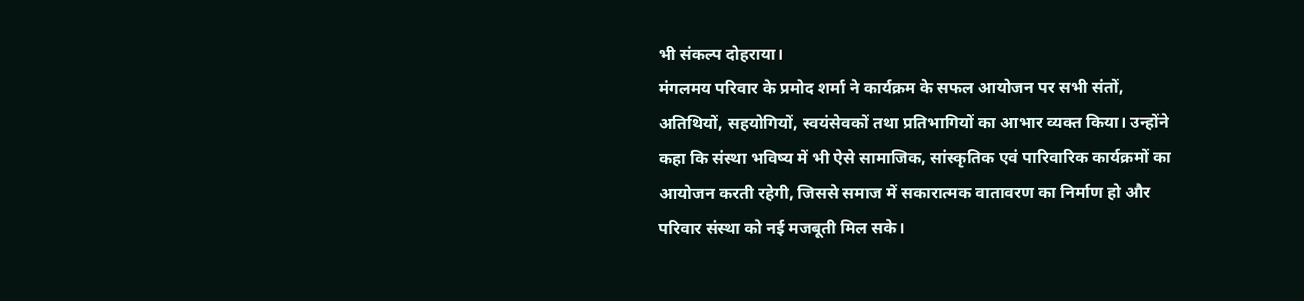भी संकल्प दोहराया।
मंगलमय परिवार के प्रमोद शर्मा ने कार्यक्रम के सफल आयोजन पर सभी संतों, अतिथियों, सहयोगियों, स्वयंसेवकों तथा प्रतिभागियों का आभार व्यक्त किया। उन्होंने कहा कि संस्था भविष्य में भी ऐसे सामाजिक, सांस्कृतिक एवं पारिवारिक कार्यक्रमों का आयोजन करती रहेगी, जिससे समाज में सकारात्मक वातावरण का निर्माण हो और परिवार संस्था को नई मजबूती मिल सके।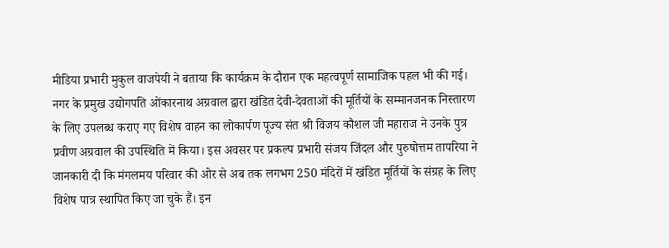मीडिया प्रभारी मुकुल वाजपेयी ने बताया कि कार्यक्रम के दौरान एक महत्वपूर्ण सामाजिक पहल भी की गई। नगर के प्रमुख उद्योगपति ओंकारनाथ अग्रवाल द्वारा खंडित देवी-देवताओं की मूर्तियों के सम्मानजनक निस्तारण के लिए उपलब्ध कराए गए विशेष वाहन का लोकार्पण पूज्य संत श्री विजय कौशल जी महाराज ने उनके पुत्र प्रवीण अग्रवाल की उपस्थिति में किया। इस अवसर पर प्रकल्प प्रभारी संजय जिंदल और पुरुषोत्तम तापरिया ने जानकारी दी कि मंगलमय परिवार की ओर से अब तक लगभग 250 मंदिरों में खंडित मूर्तियों के संग्रह के लिए विशेष पात्र स्थापित किए जा चुके हैं। इन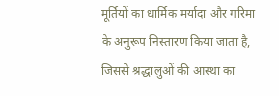मूर्तियों का धार्मिक मर्यादा और गरिमा के अनुरूप निस्तारण किया जाता है, जिससे श्रद्धालुओं की आस्था का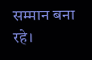सम्मान बना रहे।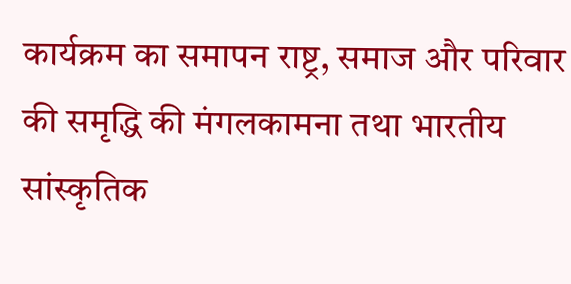कार्यक्रम का समापन राष्ट्र, समाज और परिवार की समृद्धि की मंगलकामना तथा भारतीय सांस्कृतिक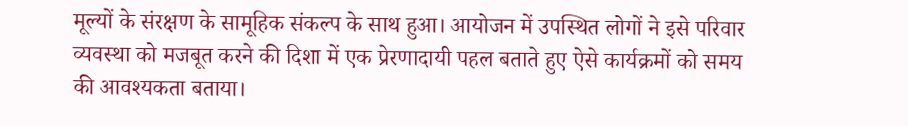मूल्यों के संरक्षण के सामूहिक संकल्प के साथ हुआ। आयोजन में उपस्थित लोगों ने इसे परिवार व्यवस्था को मजबूत करने की दिशा में एक प्रेरणादायी पहल बताते हुए ऐसे कार्यक्रमों को समय की आवश्यकता बताया।